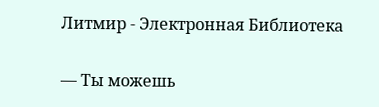Литмир - Электронная Библиотека

— Ты можешь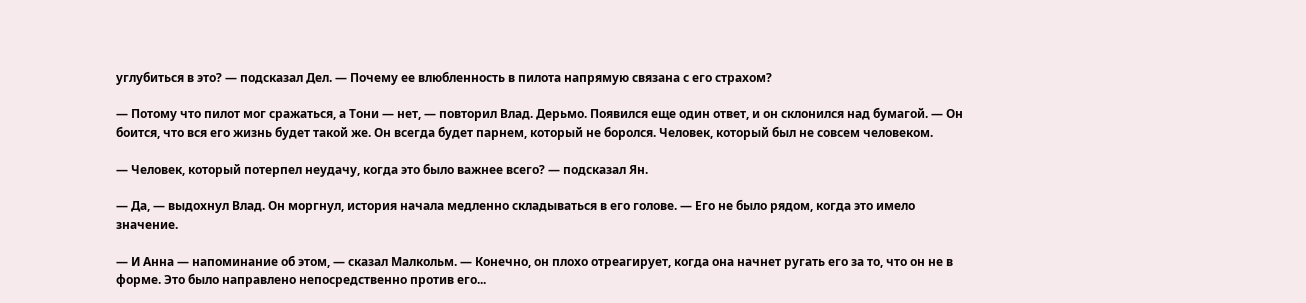углубиться в это? — подсказал Дел. — Почему ее влюбленность в пилота напрямую связана с его страхом?

— Потому что пилот мог сражаться, а Тони — нет, — повторил Влад. Дерьмо. Появился еще один ответ, и он склонился над бумагой. — Он боится, что вся его жизнь будет такой же. Он всегда будет парнем, который не боролся. Человек, который был не совсем человеком.

— Человек, который потерпел неудачу, когда это было важнее всего? — подсказал Ян.

— Да, — выдохнул Влад. Он моргнул, история начала медленно складываться в его голове. — Его не было рядом, когда это имело значение.

— И Анна — напоминание об этом, — сказал Малкольм. — Конечно, он плохо отреагирует, когда она начнет ругать его за то, что он не в форме. Это было направлено непосредственно против его...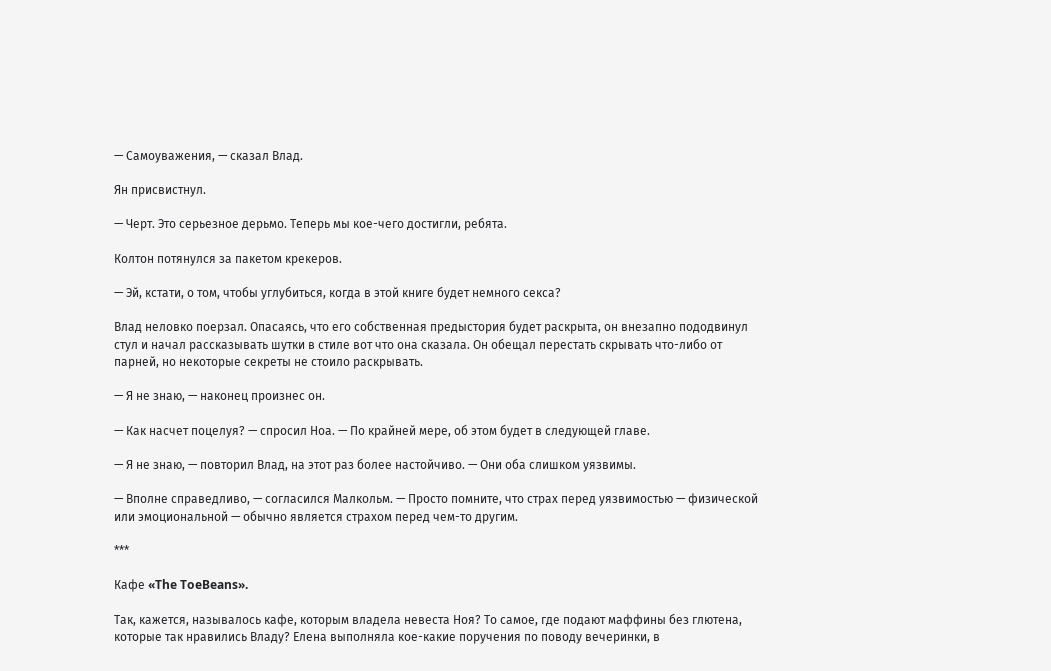— Самоуважения, — сказал Влад.

Ян присвистнул.

— Черт. Это серьезное дерьмо. Теперь мы кое-чего достигли, ребята.

Колтон потянулся за пакетом крекеров.

— Эй, кстати, о том, чтобы углубиться, когда в этой книге будет немного секса?

Влад неловко поерзал. Опасаясь, что его собственная предыстория будет раскрыта, он внезапно пододвинул стул и начал рассказывать шутки в стиле вот что она сказала. Он обещал перестать скрывать что-либо от парней, но некоторые секреты не стоило раскрывать.

— Я не знаю, — наконец произнес он.

— Как насчет поцелуя? — спросил Ноа. — По крайней мере, об этом будет в следующей главе.

— Я не знаю, — повторил Влад, на этот раз более настойчиво. — Они оба слишком уязвимы.

— Вполне справедливо, — согласился Малкольм. — Просто помните, что страх перед уязвимостью — физической или эмоциональной — обычно является страхом перед чем-то другим.

***

Кафе «The ToeBeans».

Так, кажется, называлось кафе, которым владела невеста Ноя? То самое, где подают маффины без глютена, которые так нравились Владу? Елена выполняла кое-какие поручения по поводу вечеринки, в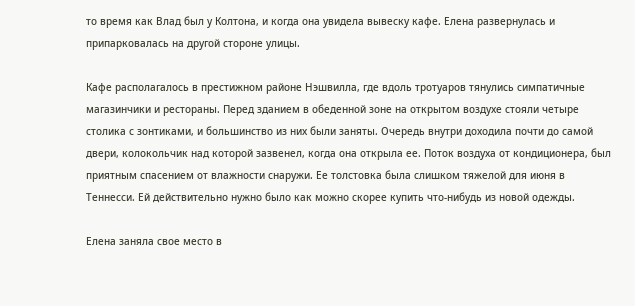то время как Влад был у Колтона, и когда она увидела вывеску кафе. Елена развернулась и припарковалась на другой стороне улицы.

Кафе располагалось в престижном районе Нэшвилла, где вдоль тротуаров тянулись симпатичные магазинчики и рестораны. Перед зданием в обеденной зоне на открытом воздухе стояли четыре столика с зонтиками, и большинство из них были заняты. Очередь внутри доходила почти до самой двери, колокольчик над которой зазвенел, когда она открыла ее. Поток воздуха от кондиционера, был приятным спасением от влажности снаружи. Ее толстовка была слишком тяжелой для июня в Теннесси. Ей действительно нужно было как можно скорее купить что-нибудь из новой одежды.

Елена заняла свое место в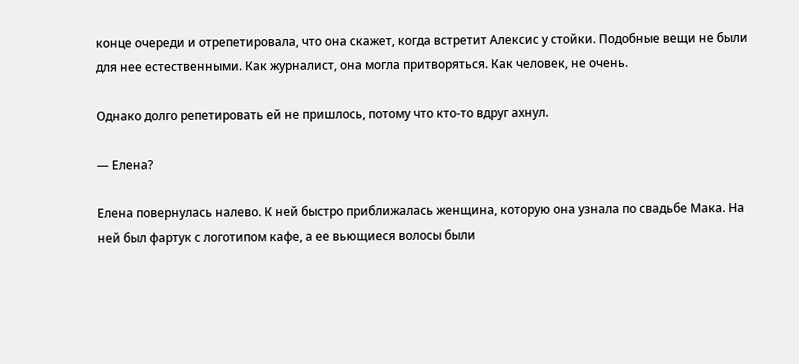конце очереди и отрепетировала, что она скажет, когда встретит Алексис у стойки. Подобные вещи не были для нее естественными. Как журналист, она могла притворяться. Как человек, не очень.

Однако долго репетировать ей не пришлось, потому что кто-то вдруг ахнул.

— Елена?

Елена повернулась налево. К ней быстро приближалась женщина, которую она узнала по свадьбе Мака. На ней был фартук с логотипом кафе, а ее вьющиеся волосы были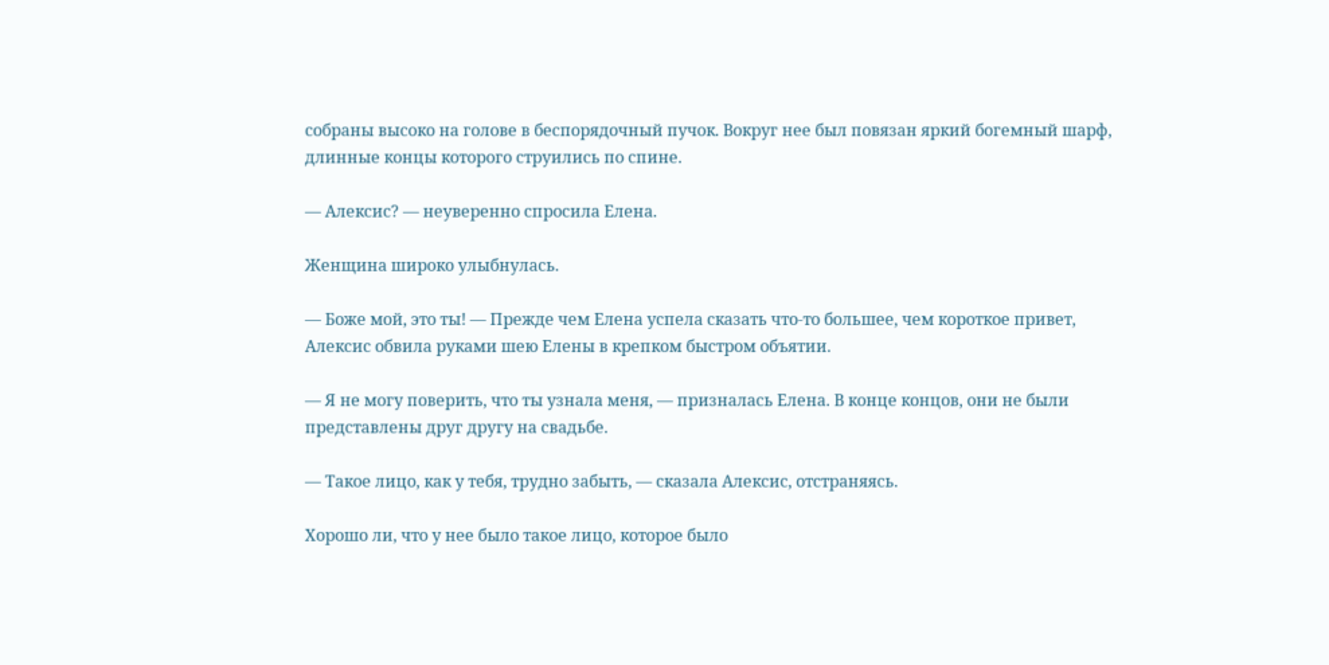собраны высоко на голове в беспорядочный пучок. Вокруг нее был повязан яркий богемный шарф, длинные концы которого струились по спине.

— Алексис? — неуверенно спросила Елена.

Женщина широко улыбнулась.

— Боже мой, это ты! — Прежде чем Елена успела сказать что-то большее, чем короткое привет, Алексис обвила руками шею Елены в крепком быстром объятии.

— Я не могу поверить, что ты узнала меня, — призналась Елена. В конце концов, они не были представлены друг другу на свадьбе.

— Такое лицо, как у тебя, трудно забыть, — сказала Алексис, отстраняясь.

Хорошо ли, что у нее было такое лицо, которое было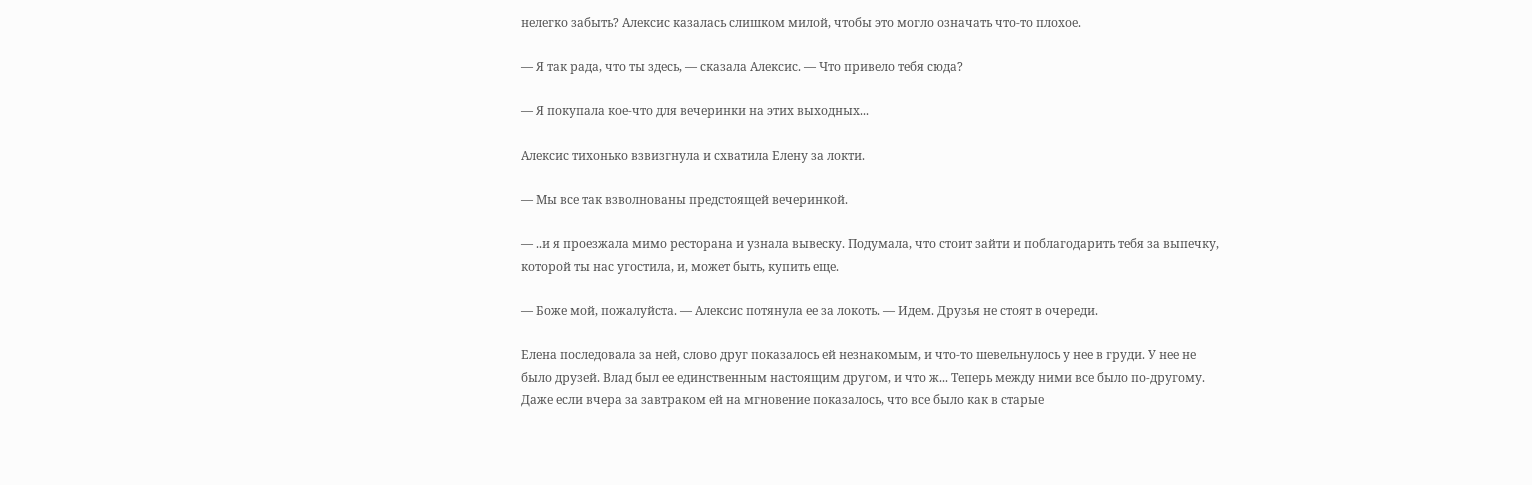нелегко забыть? Алексис казалась слишком милой, чтобы это могло означать что-то плохое.

— Я так рада, что ты здесь, — сказала Алексис. — Что привело тебя сюда?

— Я покупала кое-что для вечеринки на этих выходных...

Алексис тихонько взвизгнула и схватила Елену за локти.

— Мы все так взволнованы предстоящей вечеринкой.

— ..и я проезжала мимо ресторана и узнала вывеску. Подумала, что стоит зайти и поблагодарить тебя за выпечку, которой ты нас угостила, и, может быть, купить еще.

— Боже мой, пожалуйста. — Алексис потянула ее за локоть. — Идем. Друзья не стоят в очереди.

Елена последовала за ней, слово друг показалось ей незнакомым, и что-то шевельнулось у нее в груди. У нее не было друзей. Влад был ее единственным настоящим другом, и что ж... Теперь между ними все было по-другому. Даже если вчера за завтраком ей на мгновение показалось, что все было как в старые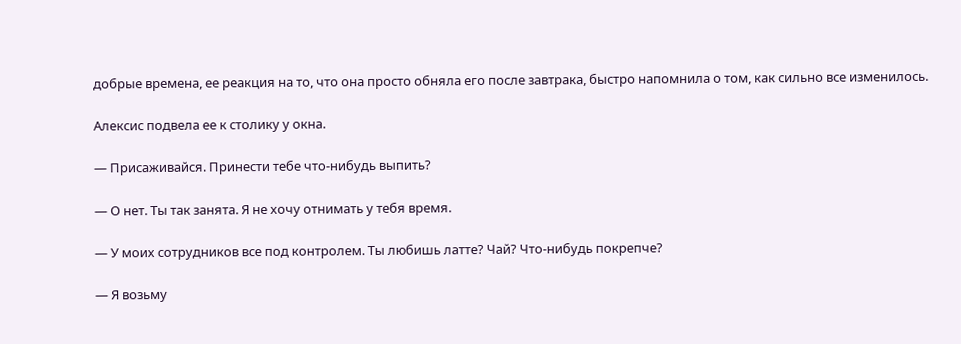добрые времена, ее реакция на то, что она просто обняла его после завтрака, быстро напомнила о том, как сильно все изменилось.

Алексис подвела ее к столику у окна.

— Присаживайся. Принести тебе что-нибудь выпить?

— О нет. Ты так занята. Я не хочу отнимать у тебя время.

— У моих сотрудников все под контролем. Ты любишь латте? Чай? Что-нибудь покрепче?

— Я возьму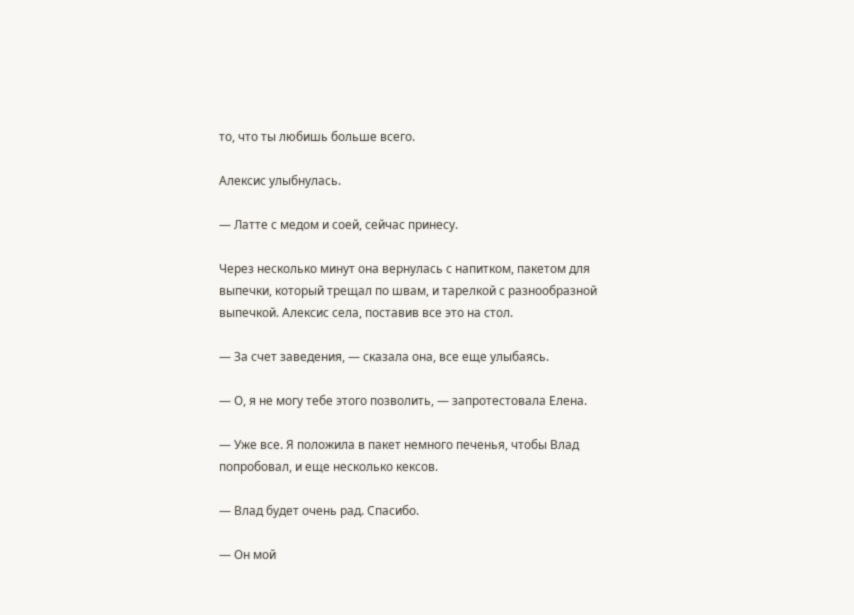то, что ты любишь больше всего.

Алексис улыбнулась.

— Латте с медом и соей, сейчас принесу.

Через несколько минут она вернулась с напитком, пакетом для выпечки, который трещал по швам, и тарелкой с разнообразной выпечкой. Алексис села, поставив все это на стол.

— За счет заведения, — сказала она, все еще улыбаясь.

— О, я не могу тебе этого позволить, — запротестовала Елена.

— Уже все. Я положила в пакет немного печенья, чтобы Влад попробовал, и еще несколько кексов.

— Влад будет очень рад. Спасибо.

— Он мой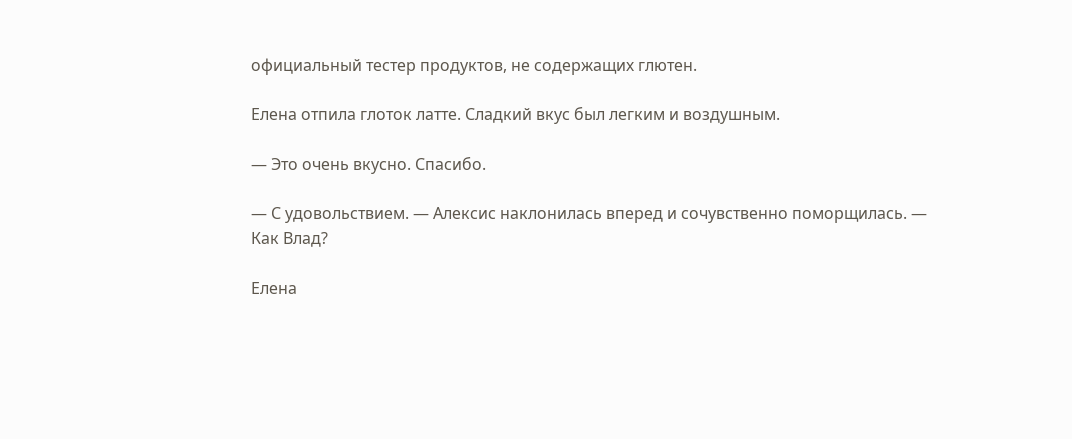официальный тестер продуктов, не содержащих глютен.

Елена отпила глоток латте. Сладкий вкус был легким и воздушным.

— Это очень вкусно. Спасибо.

— С удовольствием. — Алексис наклонилась вперед и сочувственно поморщилась. — Как Влад?

Елена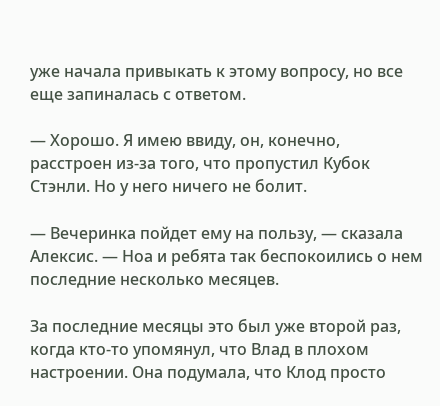уже начала привыкать к этому вопросу, но все еще запиналась с ответом.

— Хорошо. Я имею ввиду, он, конечно, расстроен из-за того, что пропустил Кубок Стэнли. Но у него ничего не болит.

— Вечеринка пойдет ему на пользу, — сказала Алексис. — Ноа и ребята так беспокоились о нем последние несколько месяцев.

За последние месяцы это был уже второй раз, когда кто-то упомянул, что Влад в плохом настроении. Она подумала, что Клод просто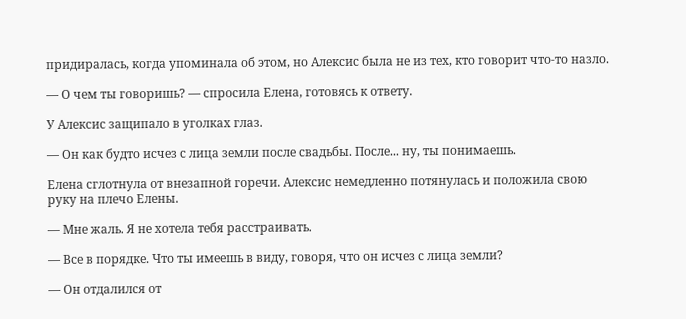придиралась, когда упоминала об этом, но Алексис была не из тех, кто говорит что-то назло.

— О чем ты говоришь? — спросила Елена, готовясь к ответу.

У Алексис защипало в уголках глаз.

— Он как будто исчез с лица земли после свадьбы. После... ну, ты понимаешь.

Елена сглотнула от внезапной горечи. Алексис немедленно потянулась и положила свою руку на плечо Елены.

— Мне жаль. Я не хотела тебя расстраивать.

— Все в порядке. Что ты имеешь в виду, говоря, что он исчез с лица земли?

— Он отдалился от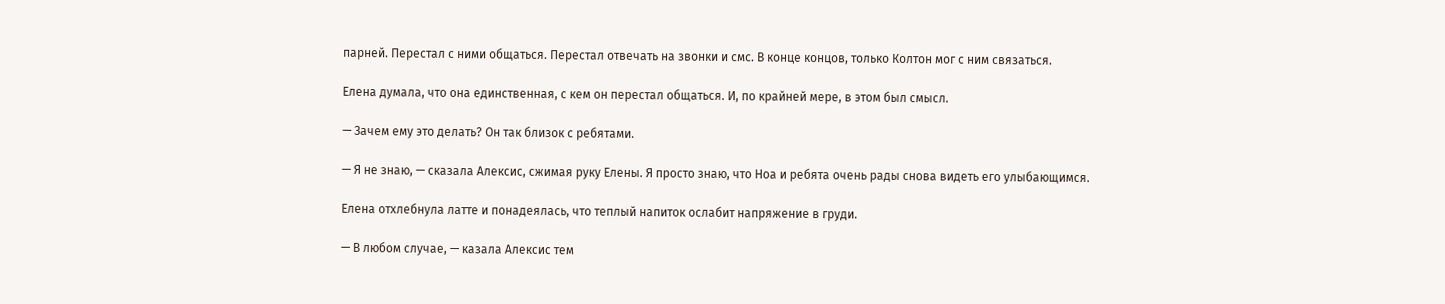парней. Перестал с ними общаться. Перестал отвечать на звонки и смс. В конце концов, только Колтон мог с ним связаться.

Елена думала, что она единственная, с кем он перестал общаться. И, по крайней мере, в этом был смысл.

— Зачем ему это делать? Он так близок с ребятами.

— Я не знаю, — сказала Алексис, сжимая руку Елены. Я просто знаю, что Ноа и ребята очень рады снова видеть его улыбающимся.

Елена отхлебнула латте и понадеялась, что теплый напиток ослабит напряжение в груди.

— В любом случае, — казала Алексис тем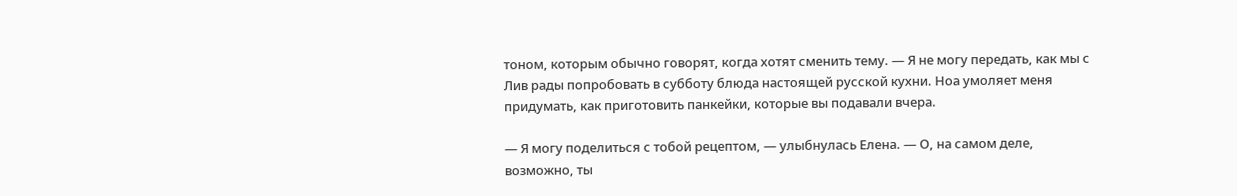тоном, которым обычно говорят, когда хотят сменить тему. — Я не могу передать, как мы с Лив рады попробовать в субботу блюда настоящей русской кухни. Ноа умоляет меня придумать, как приготовить панкейки, которые вы подавали вчера.

— Я могу поделиться с тобой рецептом, — улыбнулась Елена. — О, на самом деле, возможно, ты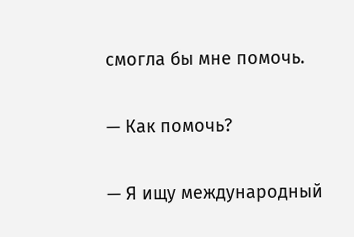смогла бы мне помочь.

— Как помочь?

— Я ищу международный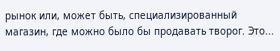рынок или, может быть, специализированный магазин, где можно было бы продавать творог. Это...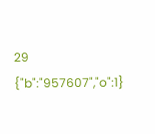29
{"b":"957607","o":1}